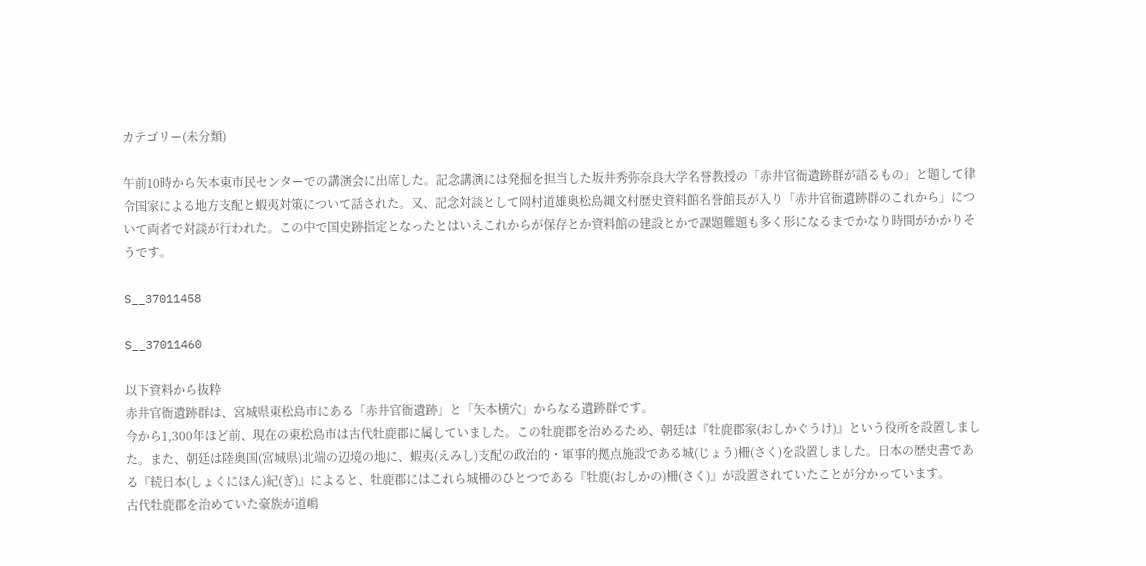カテゴリー(未分類)

午前10時から矢本東市民センターでの講演会に出席した。記念講演には発掘を担当した坂井秀弥奈良大学名誉教授の「赤井官衙遺跡群が語るもの」と題して律令国家による地方支配と蝦夷対策について話された。又、記念対談として岡村道雄奥松島縄文村歴史資料館名誉館長が入り「赤井官衙遺跡群のこれから」について両者で対談が行われた。この中で国史跡指定となったとはいえこれからが保存とか資料館の建設とかで課題難題も多く形になるまでかなり時間がかかりそうです。

S__37011458

S__37011460

以下資料から抜粋
赤井官衙遺跡群は、宮城県東松島市にある「赤井官衙遺跡」と「矢本横穴」からなる遺跡群です。
今から1,300年ほど前、現在の東松島市は古代牡鹿郡に属していました。この牡鹿郡を治めるため、朝廷は『牡鹿郡家(おしかぐうけ)』という役所を設置しました。また、朝廷は陸奥国(宮城県)北端の辺境の地に、蝦夷(えみし)支配の政治的・軍事的拠点施設である城(じょう)柵(さく)を設置しました。日本の歴史書である『続日本(しょくにほん)紀(ぎ)』によると、牡鹿郡にはこれら城柵のひとつである『牡鹿(おしかの)柵(さく)』が設置されていたことが分かっています。
古代牡鹿郡を治めていた豪族が道嶋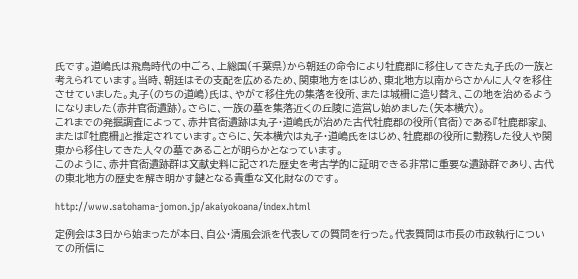氏です。道嶋氏は飛鳥時代の中ごろ、上総国(千葉県)から朝廷の命令により牡鹿郡に移住してきた丸子氏の一族と考えられています。当時、朝廷はその支配を広めるため、関東地方をはじめ、東北地方以南からさかんに人々を移住させていました。丸子(のちの道嶋)氏は、やがて移住先の集落を役所、または城柵に造り替え、この地を治めるようになりました(赤井官衙遺跡)。さらに、一族の墓を集落近くの丘陵に造営し始めました(矢本横穴)。
これまでの発掘調査によって、赤井官衙遺跡は丸子・道嶋氏が治めた古代牡鹿郡の役所(官衙)である『牡鹿郡家』、または『牡鹿柵』と推定されています。さらに、矢本横穴は丸子・道嶋氏をはじめ、牡鹿郡の役所に勤務した役人や関東から移住してきた人々の墓であることが明らかとなっています。
このように、赤井官衙遺跡群は文献史料に記された歴史を考古学的に証明できる非常に重要な遺跡群であり、古代の東北地方の歴史を解き明かす鍵となる貴重な文化財なのです。

http://www.satohama-jomon.jp/akaiyokoana/index.html

定例会は3日から始まったが本日、自公・清風会派を代表しての質問を行った。代表質問は市長の市政執行についての所信に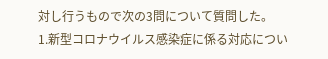対し行うもので次の3問について質問した。
1.新型コロナウイルス感染症に係る対応につい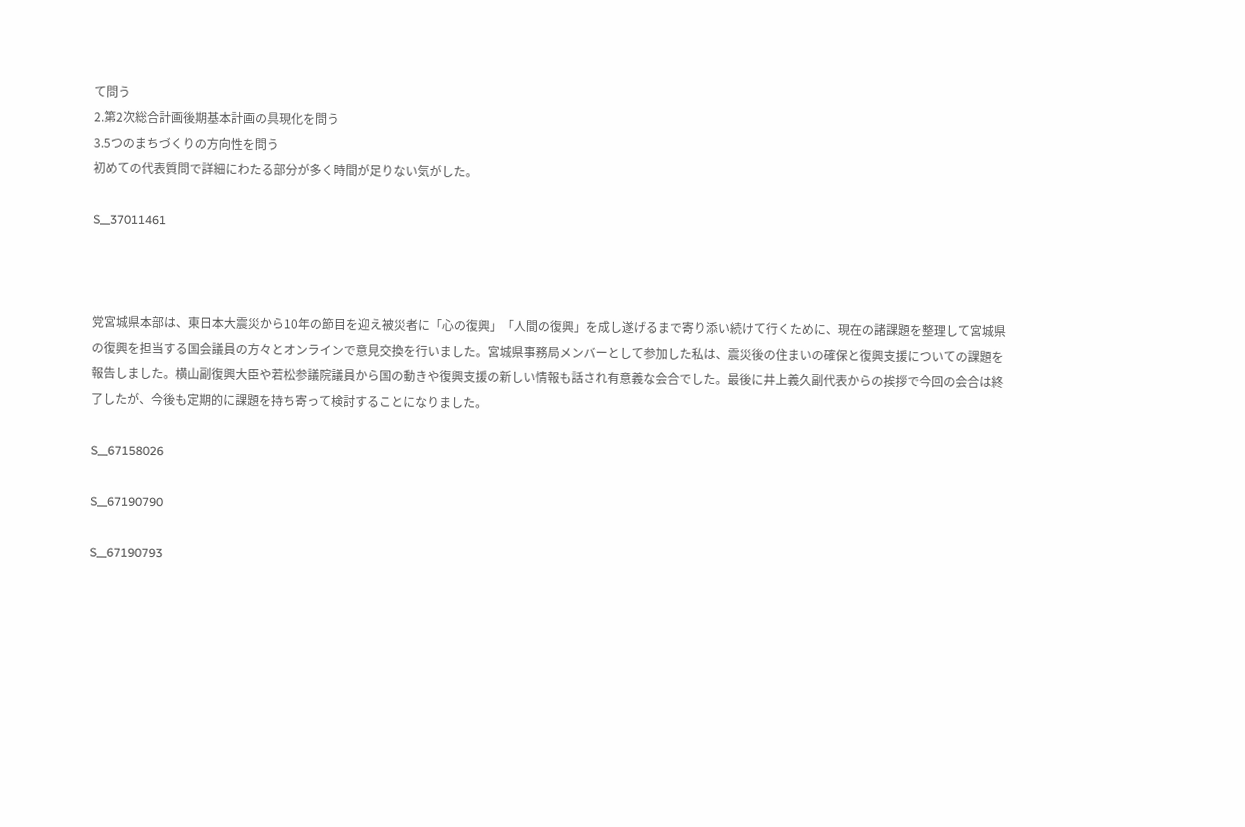て問う
2.第2次総合計画後期基本計画の具現化を問う
3.5つのまちづくりの方向性を問う
初めての代表質問で詳細にわたる部分が多く時間が足りない気がした。

S__37011461



党宮城県本部は、東日本大震災から10年の節目を迎え被災者に「心の復興」「人間の復興」を成し遂げるまで寄り添い続けて行くために、現在の諸課題を整理して宮城県の復興を担当する国会議員の方々とオンラインで意見交換を行いました。宮城県事務局メンバーとして参加した私は、震災後の住まいの確保と復興支援についての課題を報告しました。横山副復興大臣や若松参議院議員から国の動きや復興支援の新しい情報も話され有意義な会合でした。最後に井上義久副代表からの挨拶で今回の会合は終了したが、今後も定期的に課題を持ち寄って検討することになりました。

S__67158026

S__67190790

S__67190793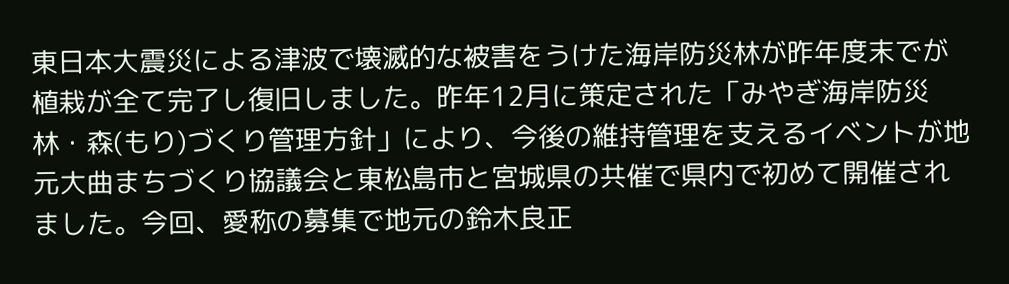東日本大震災による津波で壊滅的な被害をうけた海岸防災林が昨年度末でが植栽が全て完了し復旧しました。昨年12月に策定された「みやぎ海岸防災林・森(もり)づくり管理方針」により、今後の維持管理を支えるイベントが地元大曲まちづくり協議会と東松島市と宮城県の共催で県内で初めて開催されました。今回、愛称の募集で地元の鈴木良正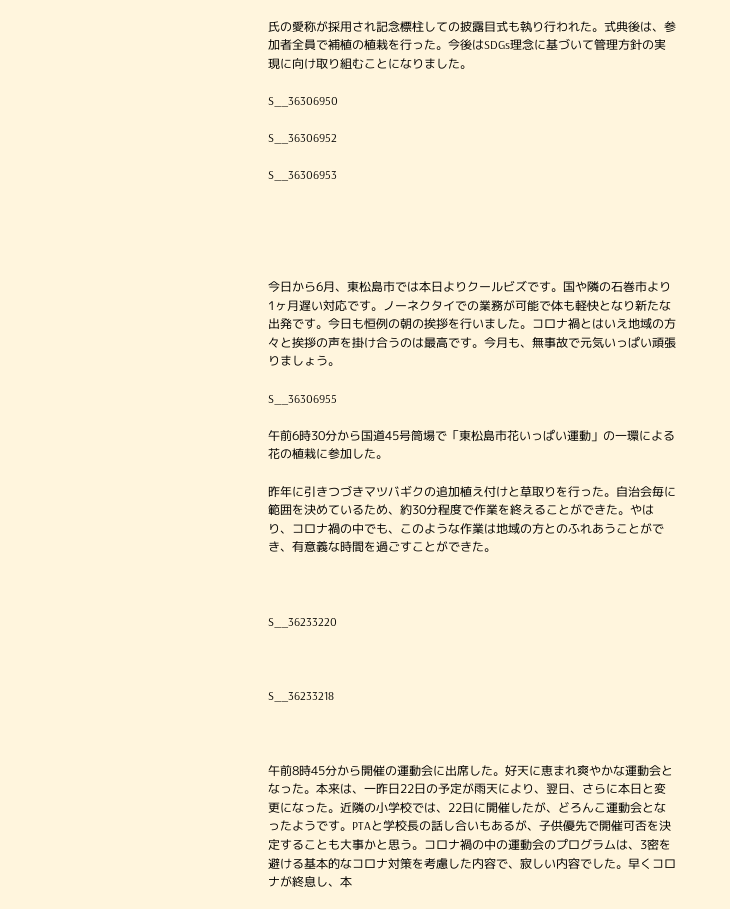氏の愛称が採用され記念標柱しての披露目式も執り行われた。式典後は、参加者全員で補植の植栽を行った。今後はSDGs理念に基づいて管理方針の実現に向け取り組むことになりました。

S__36306950

S__36306952

S__36306953





今日から6月、東松島市では本日よりクールビズです。国や隣の石巻市より1ヶ月遅い対応です。ノーネクタイでの業務が可能で体も軽快となり新たな出発です。今日も恒例の朝の挨拶を行いました。コロナ禍とはいえ地域の方々と挨拶の声を掛け合うのは最高です。今月も、無事故で元気いっぱい頑張りましょう。

S__36306955

午前6時30分から国道45号筒場で「東松島市花いっぱい運動」の一環による花の植栽に参加した。

昨年に引きつづきマツバギクの追加植え付けと草取りを行った。自治会毎に範囲を決めているため、約30分程度で作業を終えることができた。やはり、コロナ禍の中でも、このような作業は地域の方とのふれあうことができ、有意義な時間を過ごすことができた。



S__36233220



S__36233218



午前8時45分から開催の運動会に出席した。好天に恵まれ爽やかな運動会となった。本来は、一昨日22日の予定が雨天により、翌日、さらに本日と変更になった。近隣の小学校では、22日に開催したが、どろんこ運動会となったようです。PTAと学校長の話し合いもあるが、子供優先で開催可否を決定することも大事かと思う。コロナ禍の中の運動会のプログラムは、3密を避ける基本的なコロナ対策を考慮した内容で、寂しい内容でした。早くコロナが終息し、本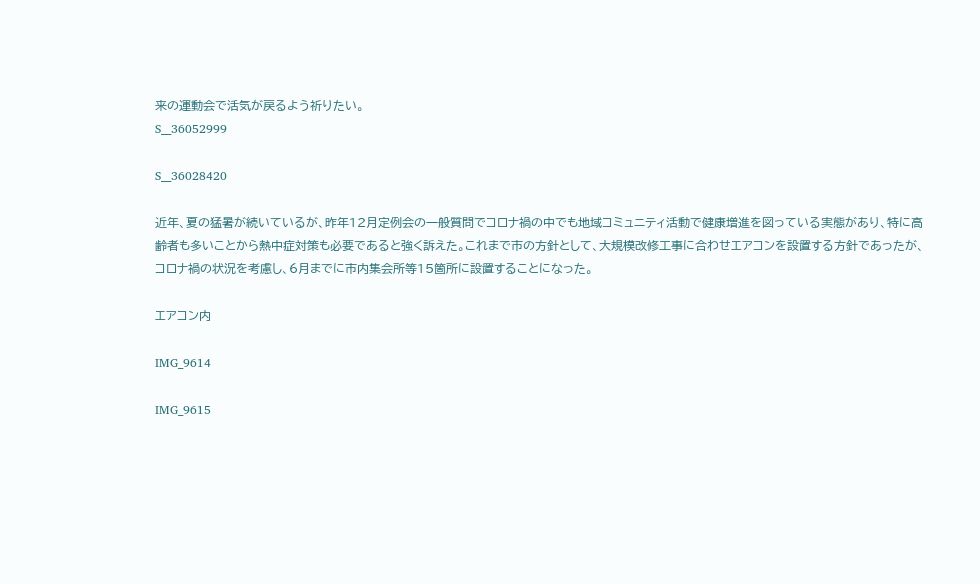来の運動会で活気が戻るよう祈りたい。
S__36052999

S__36028420

近年、夏の猛暑が続いているが、昨年12月定例会の一般質問でコロナ禍の中でも地域コミュニティ活動で健康増進を図っている実態があり、特に高齢者も多いことから熱中症対策も必要であると強く訴えた。これまで市の方針として、大規模改修工事に合わせエアコンを設置する方針であったが、コロナ禍の状況を考慮し、6月までに市内集会所等15箇所に設置することになった。

エアコン内

IMG_9614

IMG_9615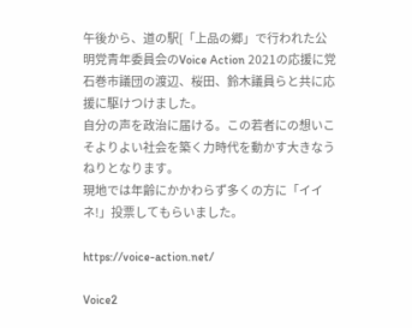午後から、道の駅[「上品の郷」で行われた公明党青年委員会のVoice Action 2021の応援に党石巻市議団の渡辺、桜田、鈴木議員らと共に応援に駆けつけました。
自分の声を政治に届ける。この若者にの想いこそよりよい社会を築く力時代を動かす大きなうねりとなります。
現地では年齢にかかわらず多くの方に「イイネ!」投票してもらいました。

https://voice-action.net/

Voice2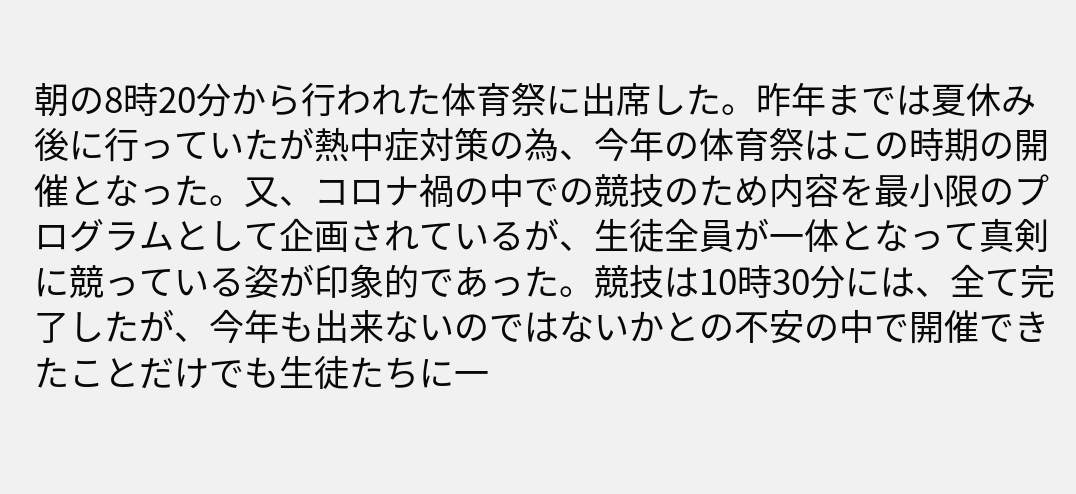朝の8時20分から行われた体育祭に出席した。昨年までは夏休み後に行っていたが熱中症対策の為、今年の体育祭はこの時期の開催となった。又、コロナ禍の中での競技のため内容を最小限のプログラムとして企画されているが、生徒全員が一体となって真剣に競っている姿が印象的であった。競技は10時30分には、全て完了したが、今年も出来ないのではないかとの不安の中で開催できたことだけでも生徒たちに一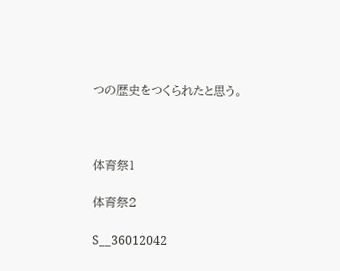つの歴史をつくられたと思う。



体育祭1

体育祭2

S__36012042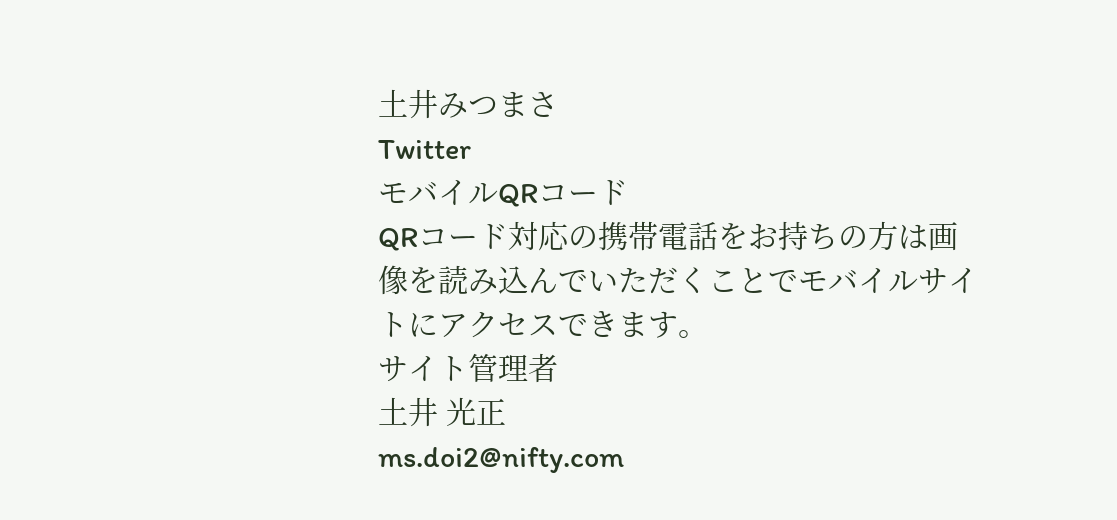土井みつまさ
Twitter
モバイルQRコード
QRコード対応の携帯電話をお持ちの方は画像を読み込んでいただくことでモバイルサイトにアクセスできます。
サイト管理者
土井 光正
ms.doi2@nifty.com